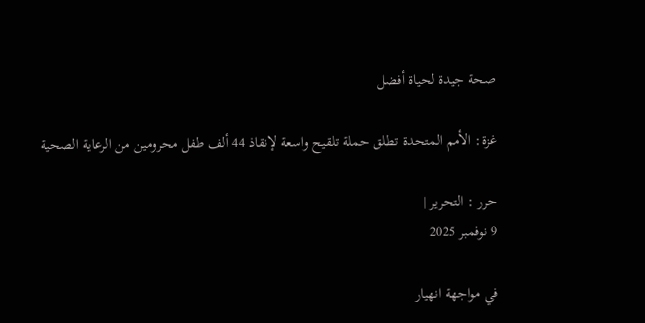صحة جيدة لحياة أفضل

غزة: الأمم المتحدة تطلق حملة تلقيح واسعة لإنقاذ 44 ألف طفل محرومين من الرعاية الصحية

حرر : التحرير |
9 نوفمبر 2025

في مواجهة انهيار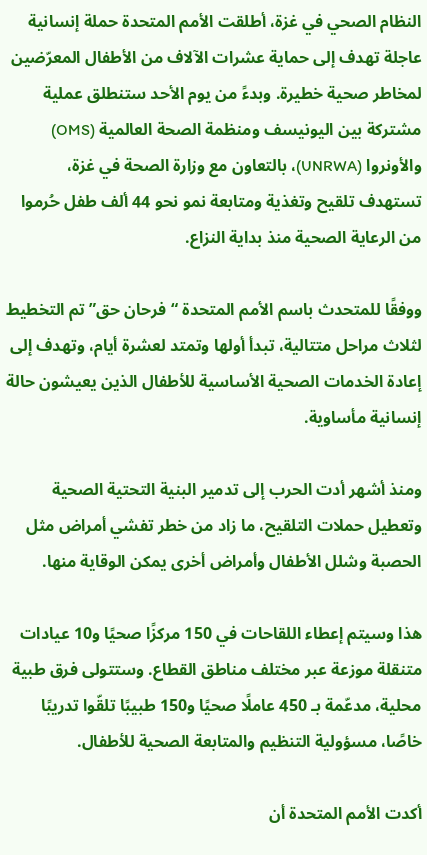النظام الصحي في غزة، أطلقت الأمم المتحدة حملة إنسانية عاجلة تهدف إلى حماية عشرات الآلاف من الأطفال المعرّضين لمخاطر صحية خطيرة. وبدءً من يوم الأحد ستنطلق عملية مشتركة بين اليونيسف ومنظمة الصحة العالمية (OMS) والأونروا (UNRWA)، بالتعاون مع وزارة الصحة في غزة، تستهدف تلقيح وتغذية ومتابعة نمو نحو 44 ألف طفل حُرموا من الرعاية الصحية منذ بداية النزاع.

ووفقًا للمتحدث باسم الأمم المتحدة “فرحان حق” تم التخطيط لثلاث مراحل متتالية، تبدأ أولها وتمتد لعشرة أيام، وتهدف إلى إعادة الخدمات الصحية الأساسية للأطفال الذين يعيشون حالة إنسانية مأساوية.

ومنذ أشهر أدت الحرب إلى تدمير البنية التحتية الصحية وتعطيل حملات التلقيح، ما زاد من خطر تفشي أمراض مثل الحصبة وشلل الأطفال وأمراض أخرى يمكن الوقاية منها.

هذا وسيتم إعطاء اللقاحات في 150 مركزًا صحيًا و10 عيادات متنقلة موزعة عبر مختلف مناطق القطاع. وستتولى فرق طبية محلية، مدعّمة بـ 450 عاملًا صحيًا و150 طبيبًا تلقّوا تدريبًا خاصًا، مسؤولية التنظيم والمتابعة الصحية للأطفال.

أكدت الأمم المتحدة أن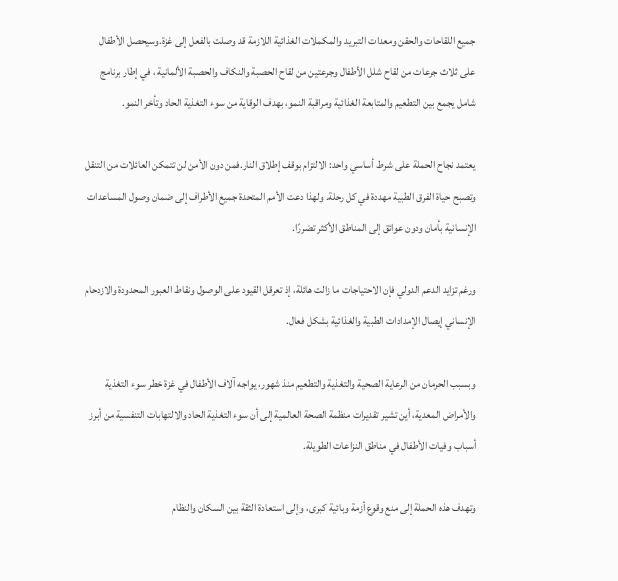جميع اللقاحات والحقن ومعدات التبريد والمكملات الغذائية اللازمة قد وصلت بالفعل إلى غزة.وسيحصل الأطفال على ثلاث جرعات من لقاح شلل الأطفال وجرعتين من لقاح الحصبة والنكاف والحصبة الألمانية ، في إطار برنامج شامل يجمع بين التطعيم والمتابعة الغذائية ومراقبة النمو، بهدف الوقاية من سوء التغذية الحاد وتأخر النمو.

يعتمد نجاح الحملة على شرط أساسي واحد: الالتزام بوقف إطلاق النار.فمن دون الأمن لن تتمكن العائلات من التنقل وتصبح حياة الفرق الطبية مهددة في كل رحلة. ولهذا دعت الأمم المتحدة جميع الأطراف إلى ضمان وصول المساعدات الإنسانية بأمان ودون عوائق إلى المناطق الأكثر تضررًا.

ورغم تزايد الدعم الدولي فإن الاحتياجات ما زالت هائلة، إذ تعرقل القيود على الوصول ونقاط العبور المحدودة والازدحام الإنساني إيصال الإمدادات الطبية والغذائية بشكل فعال.

وبسبب الحرمان من الرعاية الصحية والتغذية والتطعيم منذ شهور، يواجه آلاف الأطفال في غزة خطر سوء التغذية والأمراض المعدية، أين تشير تقديرات منظمة الصحة العالمية إلى أن سوء التغذية الحاد والالتهابات التنفسية من أبرز أسباب وفيات الأطفال في مناطق النزاعات الطويلة.

وتهدف هذه الحملة إلى منع وقوع أزمة وبائية كبرى، وإلى استعادة الثقة بين السكان والنظام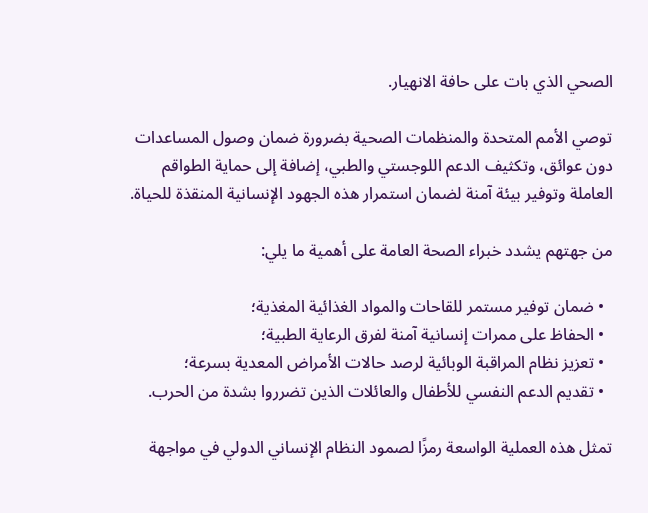الصحي الذي بات على حافة الانهيار.

توصي الأمم المتحدة والمنظمات الصحية بضرورة ضمان وصول المساعدات دون عوائق، وتكثيف الدعم اللوجستي والطبي، إضافة إلى حماية الطواقم العاملة وتوفير بيئة آمنة لضمان استمرار هذه الجهود الإنسانية المنقذة للحياة.

من جهتهم يشدد خبراء الصحة العامة على أهمية ما يلي:

  • ضمان توفير مستمر للقاحات والمواد الغذائية المغذية؛
  • الحفاظ على ممرات إنسانية آمنة لفرق الرعاية الطبية؛
  • تعزيز نظام المراقبة الوبائية لرصد حالات الأمراض المعدية بسرعة؛
  • تقديم الدعم النفسي للأطفال والعائلات الذين تضرروا بشدة من الحرب.

تمثل هذه العملية الواسعة رمزًا لصمود النظام الإنساني الدولي في مواجهة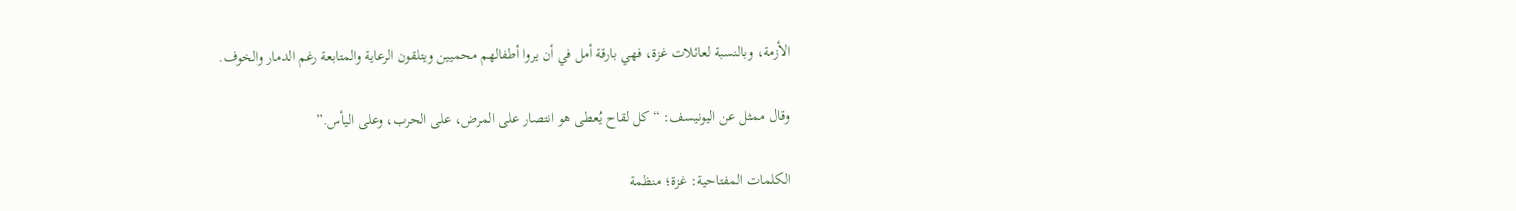الأزمة، وبالنسبة لعائلات غزة، فهي بارقة أمل في أن يروا أطفالهم محميين ويتلقون الرعاية والمتابعة رغم الدمار والخوف.

وقال ممثل عن اليونيسف: “كل لقاح يُعطى هو انتصار على المرض، على الحرب، وعلى اليأس.”

الكلمات المفتاحية: غزة؛ منظمة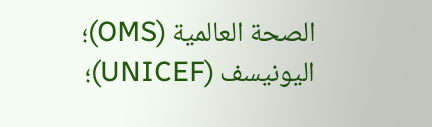الصحة العالمية (OMS)؛ اليونيسف (UNICEF)؛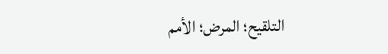التلقيح؛ المرض؛ الأمم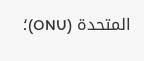المتحدة (ONU)؛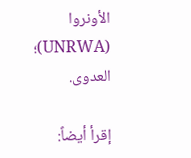الأونروا (UNRWA)؛ العدوى.

إقرأ أيضاً: